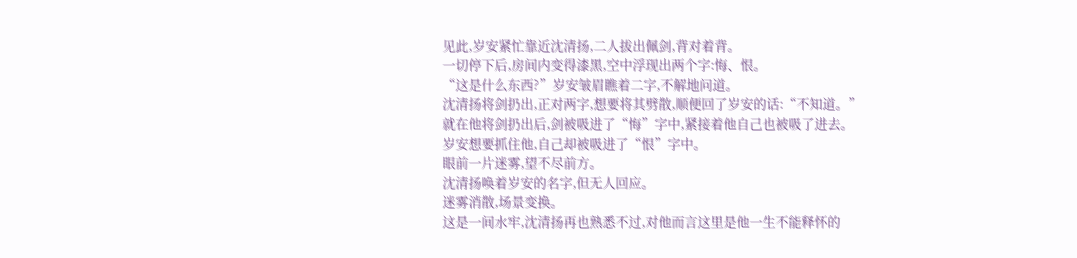见此,岁安紧忙靠近沈清扬,二人拔出佩剑,背对着背。
一切停下后,房间内变得漆黑,空中浮现出两个字:悔、恨。
“这是什么东西?”岁安皱眉瞧着二字,不解地问道。
沈清扬将剑扔出,正对两字,想要将其劈散,顺便回了岁安的话:“不知道。”
就在他将剑扔出后,剑被吸进了“悔”字中,紧接着他自己也被吸了进去。
岁安想要抓住他,自己却被吸进了“恨”字中。
眼前一片迷雾,望不尽前方。
沈清扬唤着岁安的名字,但无人回应。
迷雾消散,场景变换。
这是一间水牢,沈清扬再也熟悉不过,对他而言这里是他一生不能释怀的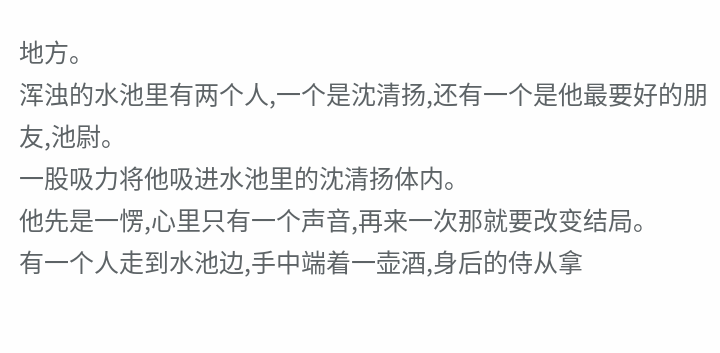地方。
浑浊的水池里有两个人,一个是沈清扬,还有一个是他最要好的朋友,池尉。
一股吸力将他吸进水池里的沈清扬体内。
他先是一愣,心里只有一个声音,再来一次那就要改变结局。
有一个人走到水池边,手中端着一壶酒,身后的侍从拿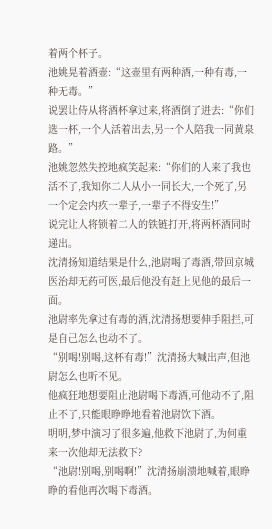着两个杯子。
池姚晃着酒壶:“这壶里有两种酒,一种有毒,一种无毒。”
说罢让侍从将酒杯拿过来,将酒倒了进去:“你们选一杯,一个人活着出去,另一个人陪我一同黄泉路。”
池姚忽然失控地疯笑起来:“你们的人来了我也活不了,我知你二人从小一同长大,一个死了,另一个定会内疚一辈子,一辈子不得安生!”
说完让人将锁着二人的铁链打开,将两杯酒同时递出。
沈清扬知道结果是什么,池尉喝了毒酒,带回京城医治却无药可医,最后他没有赶上见他的最后一面。
池尉率先拿过有毒的酒,沈清扬想要伸手阻拦,可是自己怎么也动不了。
“别喝!别喝,这杯有毒!”沈清扬大喊出声,但池尉怎么也听不见。
他疯狂地想要阻止池尉喝下毒酒,可他动不了,阻止不了,只能眼睁睁地看着池尉饮下酒。
明明,梦中演习了很多遍,他救下池尉了,为何重来一次他却无法救下?
“池尉!别喝,别喝啊!”沈清扬崩溃地喊着,眼睁睁的看他再次喝下毒酒。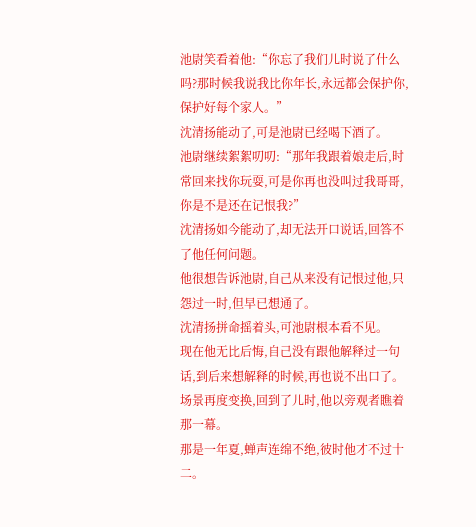池尉笑看着他:“你忘了我们儿时说了什么吗?那时候我说我比你年长,永远都会保护你,保护好每个家人。”
沈清扬能动了,可是池尉已经喝下酒了。
池尉继续絮絮叨叨:“那年我跟着娘走后,时常回来找你玩耍,可是你再也没叫过我哥哥,你是不是还在记恨我?”
沈清扬如今能动了,却无法开口说话,回答不了他任何问题。
他很想告诉池尉,自己从来没有记恨过他,只怨过一时,但早已想通了。
沈清扬拼命摇着头,可池尉根本看不见。
现在他无比后悔,自己没有跟他解释过一句话,到后来想解释的时候,再也说不出口了。
场景再度变换,回到了儿时,他以旁观者瞧着那一幕。
那是一年夏,蝉声连绵不绝,彼时他才不过十二。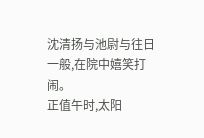沈清扬与池尉与往日一般,在院中嬉笑打闹。
正值午时,太阳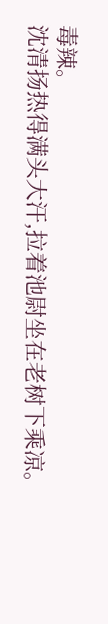毒辣。
沈清扬热得满头大汗,拉着池尉坐在老树下乘凉。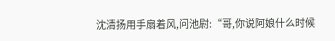沈清扬用手扇着风,问池尉:“哥,你说阿娘什么时候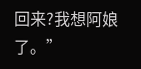回来?我想阿娘了。”